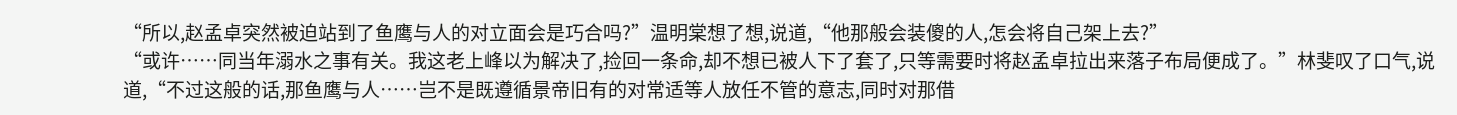“所以,赵孟卓突然被迫站到了鱼鹰与人的对立面会是巧合吗?”温明棠想了想,说道,“他那般会装傻的人,怎会将自己架上去?”
“或许……同当年溺水之事有关。我这老上峰以为解决了,捡回一条命,却不想已被人下了套了,只等需要时将赵孟卓拉出来落子布局便成了。”林斐叹了口气,说道,“不过这般的话,那鱼鹰与人……岂不是既遵循景帝旧有的对常适等人放任不管的意志,同时对那借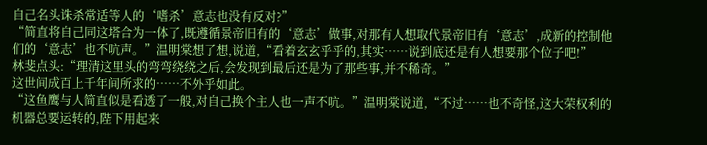自己名头诛杀常适等人的‘嗜杀’意志也没有反对?”
“简直将自己同这塔合为一体了,既遵循景帝旧有的‘意志’做事,对那有人想取代景帝旧有‘意志’,成新的控制他们的‘意志’也不吭声。”温明棠想了想,说道,“看着玄玄乎乎的,其实……说到底还是有人想要那个位子吧!”
林斐点头:“理清这里头的弯弯绕绕之后,会发现到最后还是为了那些事,并不稀奇。”
这世间成百上千年间所求的……不外乎如此。
“这鱼鹰与人简直似是看透了一般,对自己换个主人也一声不吭。”温明棠说道,“不过……也不奇怪,这大荣权利的机器总要运转的,陛下用起来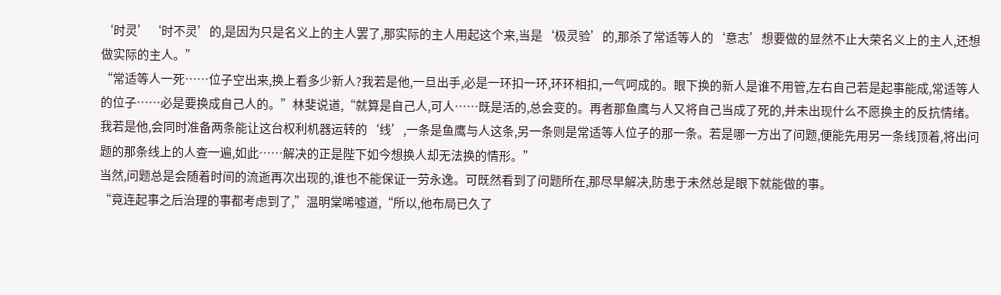‘时灵’‘时不灵’的,是因为只是名义上的主人罢了,那实际的主人用起这个来,当是‘极灵验’的,那杀了常适等人的‘意志’想要做的显然不止大荣名义上的主人,还想做实际的主人。”
“常适等人一死……位子空出来,换上看多少新人?我若是他,一旦出手,必是一环扣一环,环环相扣,一气呵成的。眼下换的新人是谁不用管,左右自己若是起事能成,常适等人的位子……必是要换成自己人的。”林斐说道,“就算是自己人,可人……既是活的,总会变的。再者那鱼鹰与人又将自己当成了死的,并未出现什么不愿换主的反抗情绪。我若是他,会同时准备两条能让这台权利机器运转的‘线’,一条是鱼鹰与人这条,另一条则是常适等人位子的那一条。若是哪一方出了问题,便能先用另一条线顶着,将出问题的那条线上的人查一遍,如此……解决的正是陛下如今想换人却无法换的情形。”
当然,问题总是会随着时间的流逝再次出现的,谁也不能保证一劳永逸。可既然看到了问题所在,那尽早解决,防患于未然总是眼下就能做的事。
“竟连起事之后治理的事都考虑到了,”温明棠唏嘘道,“所以,他布局已久了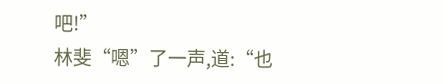吧!”
林斐“嗯”了一声,道:“也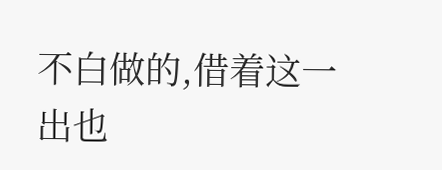不白做的,借着这一出也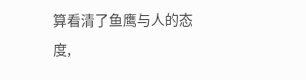算看清了鱼鹰与人的态度,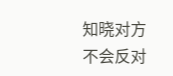知晓对方不会反对